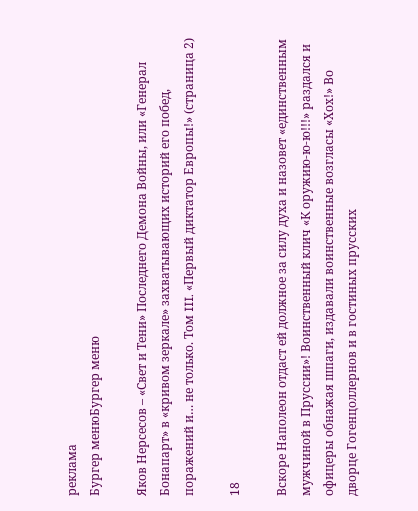реклама
Бургер менюБургер меню

Яков Нерсесов – «Свет и Тени» Последнего Демона Войны, или «Генерал Бонапарт» в «кривом зеркале» захватывающих историй его побед, поражений и… не только. Том III. «Первый диктатор Европы!» (страница 2)

18

Вскоре Наполеон отдаст ей должное за силу духа и назовет «единственным мужчиной в Пруссии»! Воинственный клич «К оружию-ю-ю!!!» раздался и офицеры обнажая шпаги, издавали воинственные возгласы «Хох!» Во дворце Гогенцоллернов и в гостиных прусских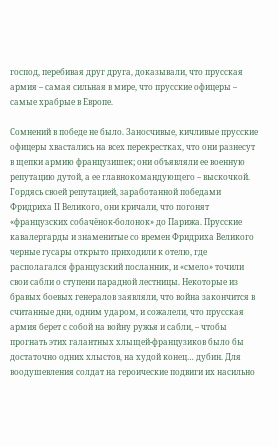господ, перебивая друг друга, доказывали, что прусская армия – самая сильная в мире, что прусские офицеры – самые храбрые в Европе.

Сомнений в победе не было. Заносчивые, кичливые прусские офицеры хвастались на всех перекрестках, что они разнесут в щепки армию французишек; они объявляли ее военную репутацию дутой, а ее главнокомандующего – выскочкой. Гордясь своей репутацией, заработанной победами Фридриха II Великого, они кричали, что погонят «французских собачёнок-болонок» до Парижа. Прусские кавалергарды и знаменитые со времен Фридриха Великого черные гусары открыто приходили к отелю, где располагался французский посланник, и «смело» точили свои сабли о ступени парадной лестницы. Некоторые из бравых боевых генералов заявляли, что война закончится в считанные дни, одним ударом, и сожалели, что прусская армия берет с собой на войну ружья и сабли, – чтобы прогнать этих галантных хлыщей-французиков было бы достаточно одних хлыстов, на худой конец… дубин. Для воодушевления солдат на героические подвиги их насильно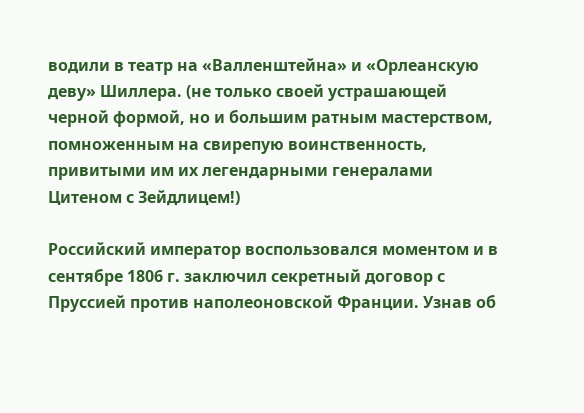водили в театр на «Валленштейна» и «Орлеанскую деву» Шиллера. (не только своей устрашающей черной формой, но и большим ратным мастерством, помноженным на свирепую воинственность, привитыми им их легендарными генералами Цитеном с Зейдлицем!)

Российский император воспользовался моментом и в сентябре 1806 г. заключил секретный договор с Пруссией против наполеоновской Франции. Узнав об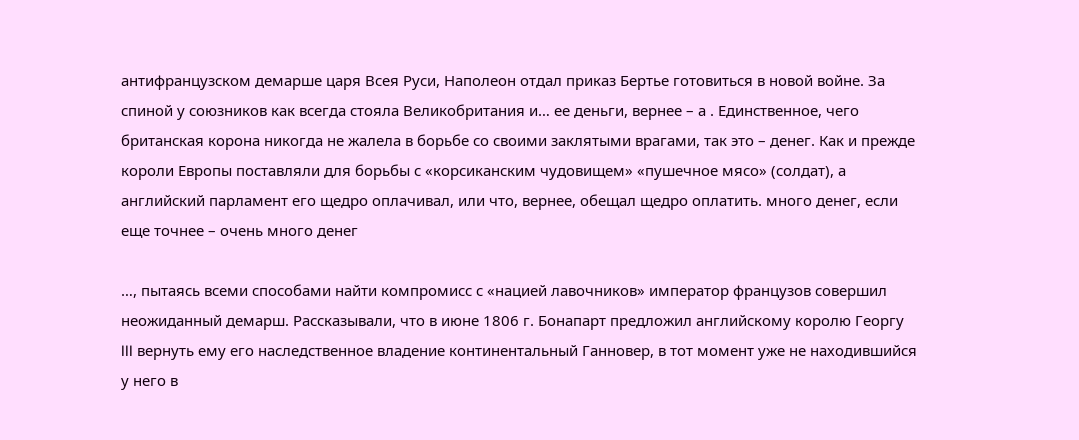антифранцузском демарше царя Всея Руси, Наполеон отдал приказ Бертье готовиться в новой войне. За спиной у союзников как всегда стояла Великобритания и… ее деньги, вернее – а . Единственное, чего британская корона никогда не жалела в борьбе со своими заклятыми врагами, так это – денег. Как и прежде короли Европы поставляли для борьбы с «корсиканским чудовищем» «пушечное мясо» (солдат), а английский парламент его щедро оплачивал, или что, вернее, обещал щедро оплатить. много денег, если еще точнее – очень много денег

…, пытаясь всеми способами найти компромисс с «нацией лавочников» император французов совершил неожиданный демарш. Рассказывали, что в июне 1806 г. Бонапарт предложил английскому королю Георгу III вернуть ему его наследственное владение континентальный Ганновер, в тот момент уже не находившийся у него в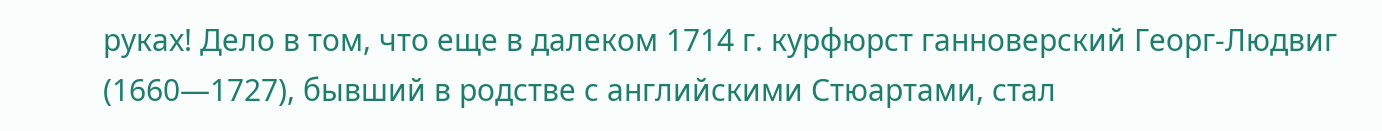руках! Дело в том, что еще в далеком 1714 г. курфюрст ганноверский Георг-Людвиг (1660—1727), бывший в родстве с английскими Стюартами, стал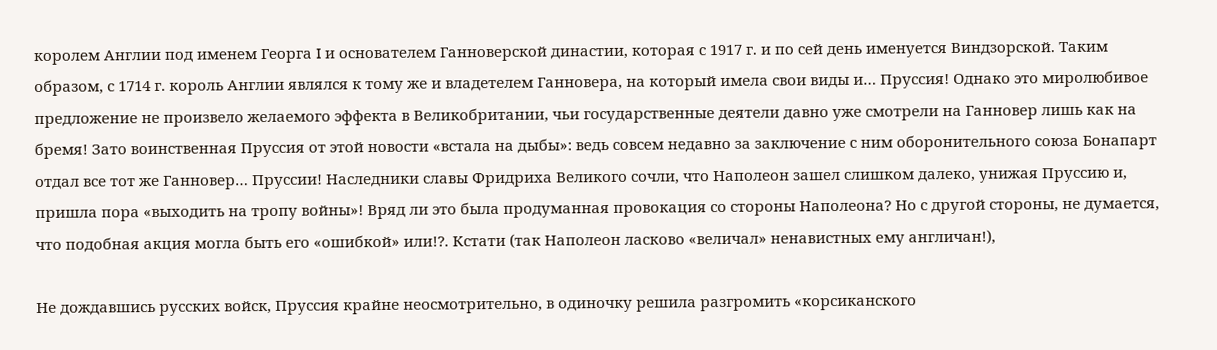королем Англии под именем Георга I и основателем Ганноверской династии, которая с 1917 г. и по сей день именуется Виндзорской. Таким образом, с 1714 г. король Англии являлся к тому же и владетелем Ганновера, на который имела свои виды и… Пруссия! Однако это миролюбивое предложение не произвело желаемого эффекта в Великобритании, чьи государственные деятели давно уже смотрели на Ганновер лишь как на бремя! Зато воинственная Пруссия от этой новости «встала на дыбы»: ведь совсем недавно за заключение с ним оборонительного союза Бонапарт отдал все тот же Ганновер… Пруссии! Наследники славы Фридриха Великого сочли, что Наполеон зашел слишком далеко, унижая Пруссию и, пришла пора «выходить на тропу войны»! Вряд ли это была продуманная провокация со стороны Наполеона? Но с другой стороны, не думается, что подобная акция могла быть его «ошибкой» или!?. Кстати (так Наполеон ласково «величал» ненавистных ему англичан!),

Не дождавшись русских войск, Пруссия крайне неосмотрительно, в одиночку решила разгромить «корсиканского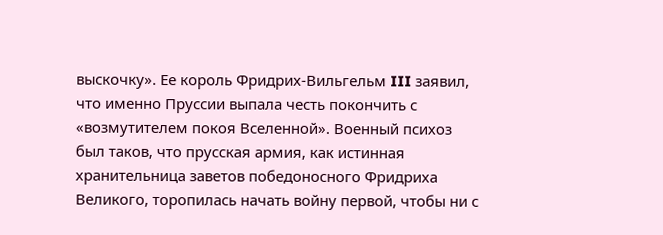выскочку». Ее король Фридрих-Вильгельм III заявил, что именно Пруссии выпала честь покончить с «возмутителем покоя Вселенной». Военный психоз был таков, что прусская армия, как истинная хранительница заветов победоносного Фридриха Великого, торопилась начать войну первой, чтобы ни с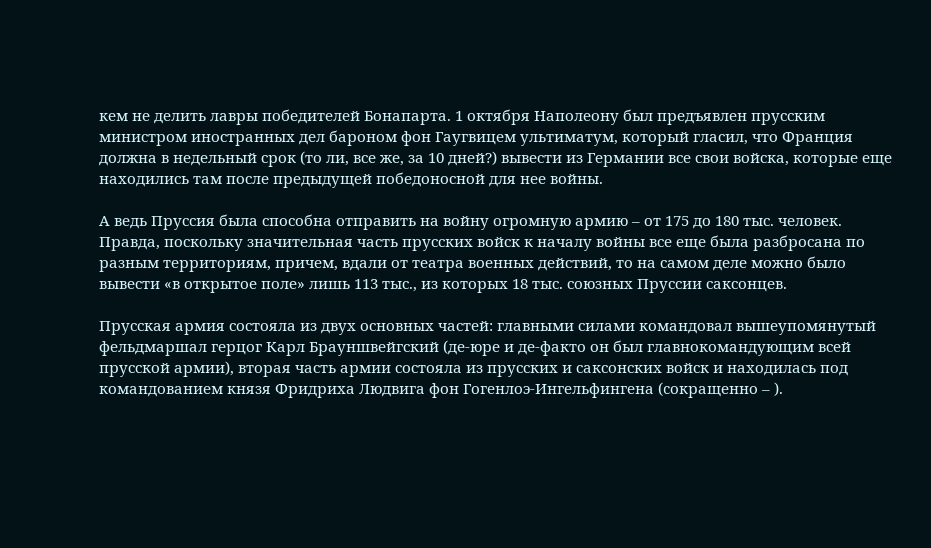кем не делить лавры победителей Бонапарта. 1 октября Наполеону был предъявлен прусским министром иностранных дел бароном фон Гаугвицем ультиматум, который гласил, что Франция должна в недельный срок (то ли, все же, за 10 дней?) вывести из Германии все свои войска, которые еще находились там после предыдущей победоносной для нее войны.

А ведь Пруссия была способна отправить на войну огромную армию – от 175 до 180 тыс. человек. Правда, поскольку значительная часть прусских войск к началу войны все еще была разбросана по разным территориям, причем, вдали от театра военных действий, то на самом деле можно было вывести «в открытое поле» лишь 113 тыс., из которых 18 тыс. союзных Пруссии саксонцев.

Прусская армия состояла из двух основных частей: главными силами командовал вышеупомянутый фельдмаршал герцог Карл Брауншвейгский (де-юре и де-факто он был главнокомандующим всей прусской армии), вторая часть армии состояла из прусских и саксонских войск и находилась под командованием князя Фридриха Людвига фон Гогенлоэ-Ингельфингена (cокращенно – ).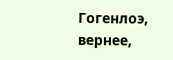Гогенлоэ, вернее,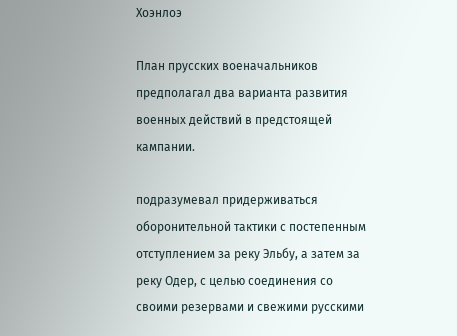Хоэнлоэ

План прусских военачальников предполагал два варианта развития военных действий в предстоящей кампании.

подразумевал придерживаться оборонительной тактики с постепенным отступлением за реку Эльбу, а затем за реку Одер, с целью соединения со своими резервами и свежими русскими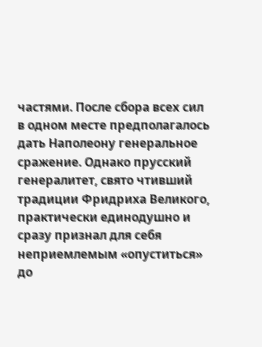частями. После сбора всех сил в одном месте предполагалось дать Наполеону генеральное сражение. Однако прусский генералитет, свято чтивший традиции Фридриха Великого, практически единодушно и сразу признал для себя неприемлемым «опуститься» до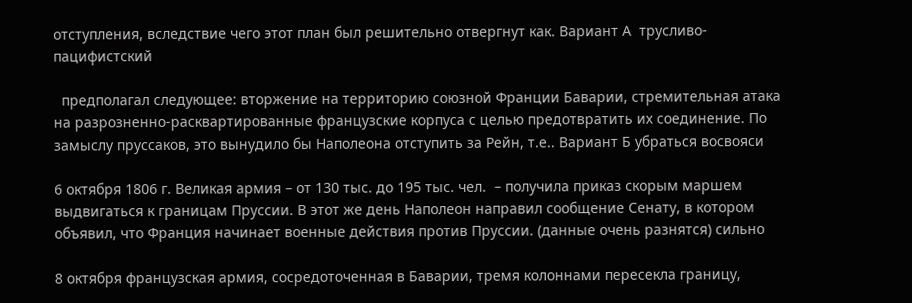отступления, вследствие чего этот план был решительно отвергнут как. Вариант А  трусливо-пацифистский

  предполагал следующее: вторжение на территорию союзной Франции Баварии, стремительная атака на разрозненно-расквартированные французские корпуса с целью предотвратить их соединение. По замыслу пруссаков, это вынудило бы Наполеона отступить за Рейн, т.е.. Вариант Б убраться восвояси

6 октября 1806 г. Великая армия – от 130 тыс. до 195 тыс. чел.  – получила приказ скорым маршем выдвигаться к границам Пруссии. В этот же день Наполеон направил сообщение Сенату, в котором объявил, что Франция начинает военные действия против Пруссии. (данные очень разнятся) сильно

8 октября французская армия, сосредоточенная в Баварии, тремя колоннами пересекла границу,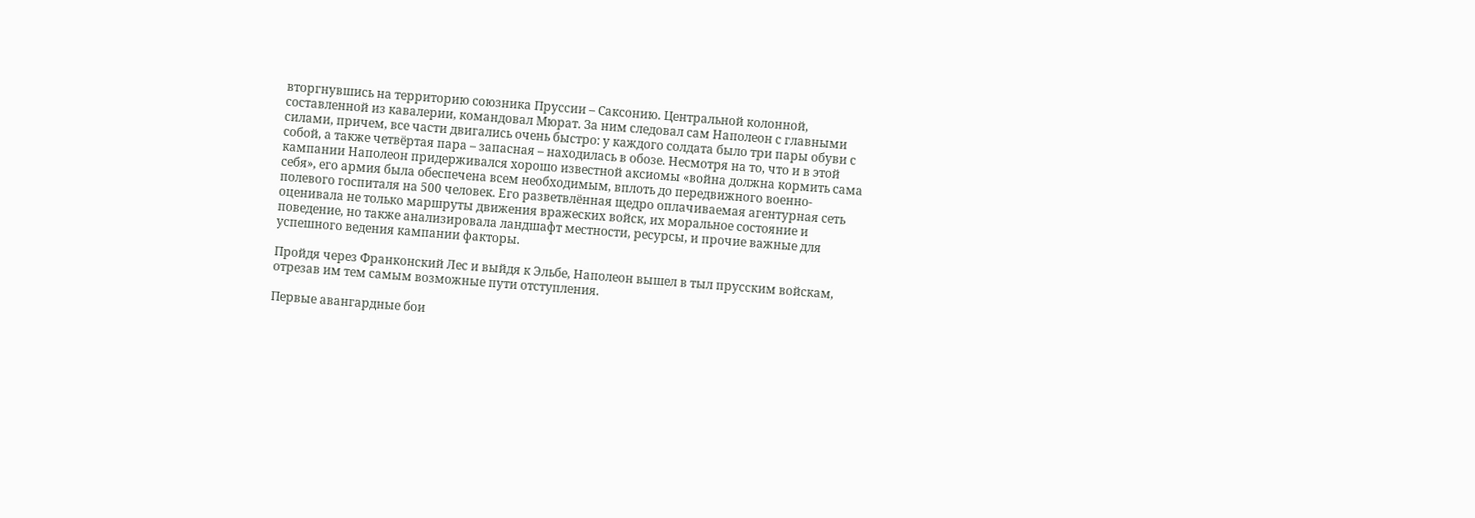вторгнувшись на территорию союзника Пруссии – Саксонию. Центральной колонной, составленной из кавалерии, командовал Мюрат. За ним следовал сам Наполеон с главными силами, причем, все части двигались очень быстро: у каждого солдата было три пары обуви с собой, а также четвёртая пара – запасная – находилась в обозе. Несмотря на то, что и в этой кампании Наполеон придерживался хорошо известной аксиомы «война должна кормить сама себя», его армия была обеспечена всем необходимым, вплоть до передвижного военно-полевого госпиталя на 500 человек. Его разветвлённая щедро оплачиваемая агентурная сеть оценивала не только маршруты движения вражеских войск, их моральное состояние и поведение, но также анализировала ландшафт местности, ресурсы, и прочие важные для успешного ведения кампании факторы.

Пройдя через Франконский Лес и выйдя к Эльбе, Наполеон вышел в тыл прусским войскам, отрезав им тем самым возможные пути отступления.

Первые авангардные бои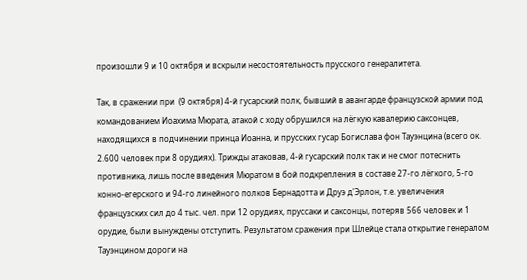произошли 9 и 10 октября и вскрыли несостоятельность прусского генералитета.

Так, в сражении при  (9 октября) 4-й гусарский полк, бывший в авангарде французской армии под командованием Иоахима Мюрата, атакой с ходу обрушился на лёгкую кавалерию саксонцев, находящихся в подчинении принца Иоанна, и прусских гусар Богислава фон Тауэнцина (всего ок. 2.600 человек при 8 орудиях). Трижды атаковав, 4-й гусарский полк так и не смог потеснить противника, лишь после введения Мюратом в бой подкрепления в составе 27-го лёгкого, 5-го конно-егерского и 94-го линейного полков Бернадотта и Друэ д'Эрлон, т.е. увеличения французских сил до 4 тыс. чел. при 12 орудиях, пруссаки и саксонцы, потеряв 566 человек и 1 орудие, были вынуждены отступить. Результатом сражения при Шлейце стала открытие генералом Тауэнцином дороги на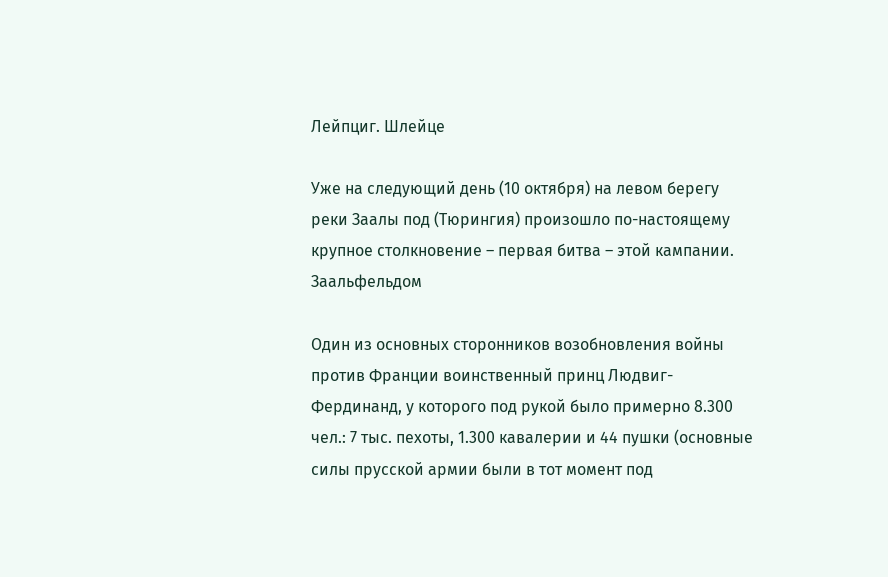Лейпциг. Шлейце

Уже на следующий день (10 октября) на левом берегу реки Заалы под (Тюрингия) произошло по-настоящему крупное столкновение – первая битва – этой кампании. Заальфельдом

Один из основных сторонников возобновления войны против Франции воинственный принц Людвиг-Фердинанд, у которого под рукой было примерно 8.300 чел.: 7 тыс. пехоты, 1.300 кавалерии и 44 пушки (основные силы прусской армии были в тот момент под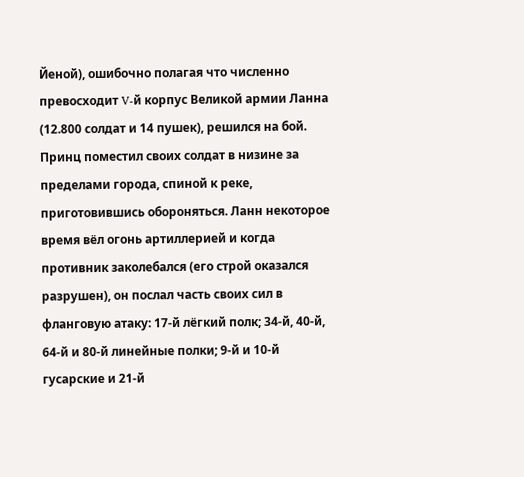Йеной), ошибочно полагая что численно превосходит V-й корпус Великой армии Ланна (12.800 солдат и 14 пушек), решился на бой. Принц поместил своих солдат в низине за пределами города, спиной к реке, приготовившись обороняться. Ланн некоторое время вёл огонь артиллерией и когда противник заколебался (его строй оказался разрушен), он послал часть своих сил в фланговую атаку: 17-й лёгкий полк; 34-й, 40-й, 64-й и 80-й линейные полки; 9-й и 10-й гусарские и 21-й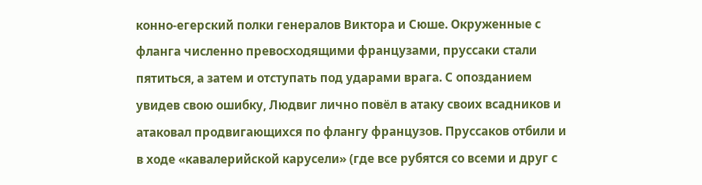конно-егерский полки генералов Виктора и Сюше. Окруженные с фланга численно превосходящими французами, пруссаки стали пятиться, а затем и отступать под ударами врага. С опозданием увидев свою ошибку, Людвиг лично повёл в атаку своих всадников и атаковал продвигающихся по флангу французов. Пруссаков отбили и в ходе «кавалерийской карусели» (где все рубятся со всеми и друг с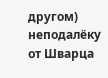другом) неподалёку от Шварца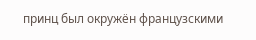принц был окружён французскими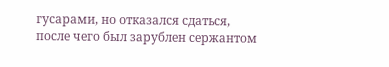гусарами, но отказался сдаться, после чего был зарублен сержантом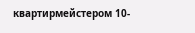квартирмейстером 10-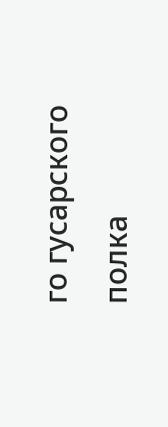го гусарского полка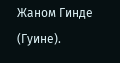Жаном Гинде (Гуине).